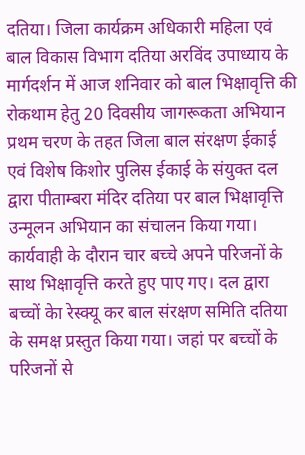दतिया। जिला कार्यक्रम अधिकारी महिला एवं बाल विकास विभाग दतिया अरविंद उपाध्याय के मार्गदर्शन में आज शनिवार को बाल भिक्षावृत्ति की रोकथाम हेतु 20 दिवसीय जागरूकता अभियान प्रथम चरण के तहत जिला बाल संरक्षण ईकाई एवं विशेष किशोर पुलिस ईकाई के संयुक्त दल द्वारा पीताम्बरा मंदिर दतिया पर बाल भिक्षावृत्ति उन्मूलन अभियान का संचालन किया गया। कार्यवाही के दौरान चार बच्चे अपने परिजनों के साथ भिक्षावृत्ति करते हुए पाए गए। दल द्वारा बच्चों केा रेस्क्यू कर बाल संरक्षण समिति दतिया के समक्ष प्रस्तुत किया गया। जहां पर बच्चों के परिजनों से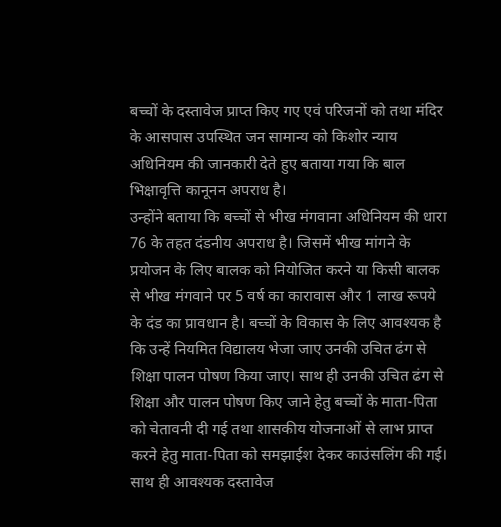बच्चों के दस्तावेज प्राप्त किए गए एवं परिजनों को तथा मंदिर के आसपास उपस्थित जन सामान्य को किशोर न्याय अधिनियम की जानकारी देते हुए बताया गया कि बाल भिक्षावृत्ति कानूनन अपराध है।
उन्होंने बताया कि बच्चों से भीख मंगवाना अधिनियम की धारा 76 के तहत दंडनीय अपराध है। जिसमें भीख मांगने के प्रयोजन के लिए बालक को नियोजित करने या किसी बालक से भीख मंगवाने पर 5 वर्ष का कारावास और 1 लाख रूपये के दंड का प्रावधान है। बच्चों के विकास के लिए आवश्यक है कि उन्हें नियमित विद्यालय भेजा जाए उनकी उचित ढंग से शिक्षा पालन पोषण किया जाए। साथ ही उनकी उचित ढंग से शिक्षा और पालन पोषण किए जाने हेतु बच्चों के माता-पिता को चेतावनी दी गई तथा शासकीय योजनाओं से लाभ प्राप्त करने हेतु माता-पिता को समझाईश देकर काउंसलिंग की गई। साथ ही आवश्यक दस्तावेज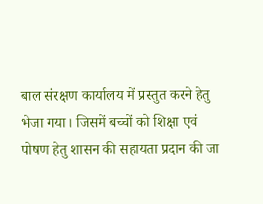बाल संरक्षण कार्यालय में प्रस्तुत करने हेतु भेजा गया। जिसमें बच्चों को शिक्षा एवं पोषण हेतु शासन की सहायता प्रदान की जा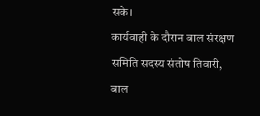सके।
कार्यवाही के दौरान बाल संरक्षण समिति सदस्य संतोष तिवारी, बाल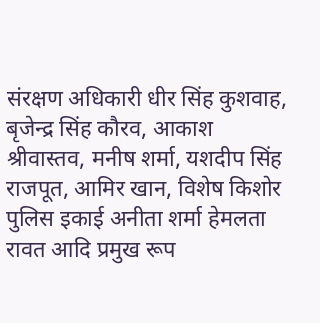संरक्षण अधिकारी धीर सिंह कुशवाह, बृजेन्द्र सिंह कौरव, आकाश श्रीवास्तव, मनीष शर्मा, यशदीप सिंह राजपूत, आमिर खान, विशेष किशोर पुलिस इकाई अनीता शर्मा हेमलता रावत आदि प्रमुख रूप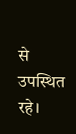से उपस्थित रहे।